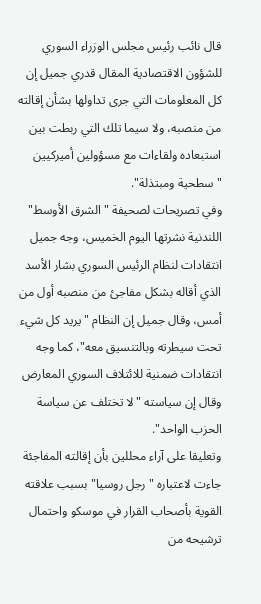قال نائب رئيس مجلس الوزراء السوري للشؤون الاقتصادية المقال قدري جميل إن كل المعلومات التي جرى تداولها بشأن إقالته من منصبه، ولا سيما تلك التي ربطت بين استبعاده ولقاءات مع مسؤولين أميركيين "سطحية ومبتذلة".
وفي تصريحات لصحيفة "الشرق الأوسط" اللندنية نشرتها اليوم الخميس، وجه جميل انتقادات لنظام الرئيس السوري بشار الأسد الذي أقاله بشكل مفاجئ من منصبه أول من أمس، وقال جميل إن النظام "يريد كل شيء تحت سيطرته وبالتنسيق معه"، كما وجه انتقادات ضمنية للائتلاف السوري المعارض وقال إن سياسته "لا تختلف عن سياسة الحزب الواحد".
وتعليقا على آراء محللين بأن إقالته المفاجئة جاءت لاعتباره "رجل روسيا" بسبب علاقته القوية بأصحاب القرار في موسكو واحتمال ترشيحه من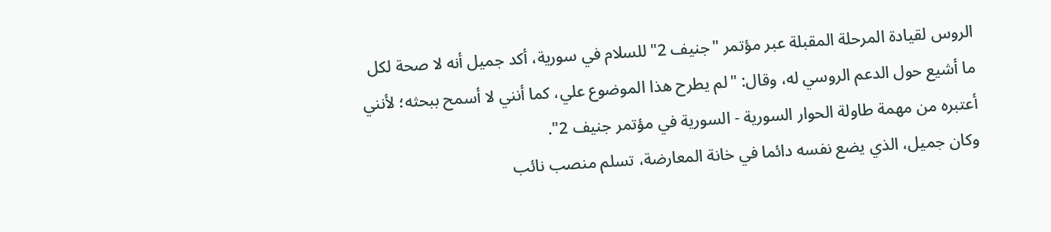الروس لقيادة المرحلة المقبلة عبر مؤتمر "جنيف 2" للسلام في سورية، أكد جميل أنه لا صحة لكل ما أشيع حول الدعم الروسي له، وقال: "لم يطرح هذا الموضوع علي، كما أنني لا أسمح ببحثه؛ لأنني أعتبره من مهمة طاولة الحوار السورية - السورية في مؤتمر جنيف 2".
وكان جميل، الذي يضع نفسه دائما في خانة المعارضة، تسلم منصب نائب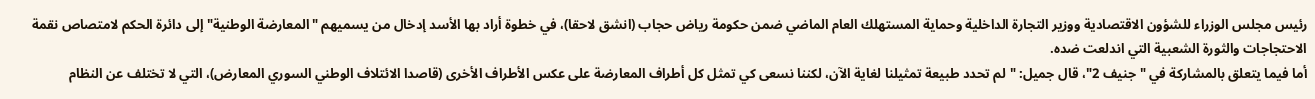رئيس مجلس الوزراء للشؤون الاقتصادية ووزير التجارة الداخلية وحماية المستهلك العام الماضي ضمن حكومة رياض حجاب (انشق لاحقا)، في خطوة أراد بها الأسد إدخال من يسميهم "المعارضة الوطنية" إلى دائرة الحكم لامتصاص نقمة الاحتجاجات والثورة الشعبية التي اندلعت ضده.
أما فيما يتعلق بالمشاركة في "جنيف 2"، قال جميل: "لم تحدد طبيعة تمثيلنا لغاية الآن، لكننا نسعى كي تمثل كل أطراف المعارضة على عكس الأطراف الأخرى (قاصدا الائتلاف الوطني السوري المعارض)، التي لا تختلف عن النظام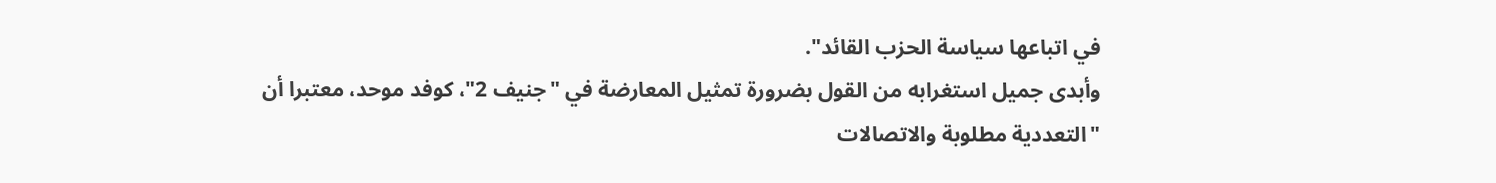في اتباعها سياسة الحزب القائد".
وأبدى جميل استغرابه من القول بضرورة تمثيل المعارضة في "جنيف 2"، كوفد موحد، معتبرا أن "التعددية مطلوبة والاتصالات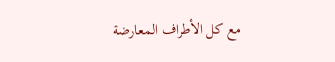مع كل الأطراف المعارضة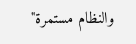والنظام مستمرة"